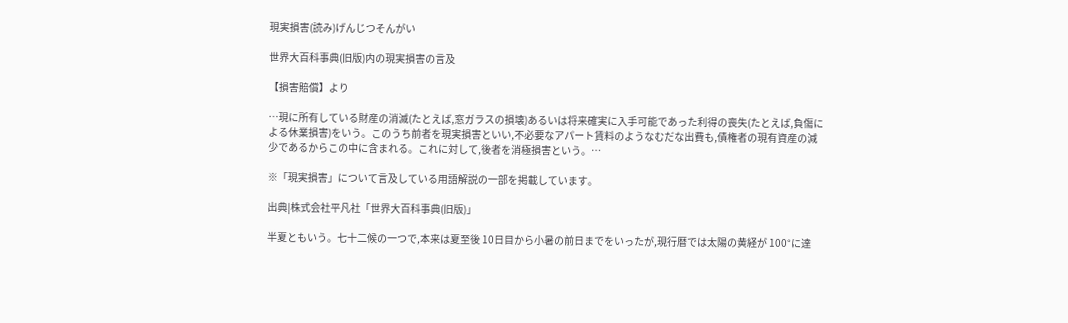現実損害(読み)げんじつそんがい

世界大百科事典(旧版)内の現実損害の言及

【損害賠償】より

…現に所有している財産の消滅(たとえば,窓ガラスの損壊)あるいは将来確実に入手可能であった利得の喪失(たとえば,負傷による休業損害)をいう。このうち前者を現実損害といい,不必要なアパート賃料のようなむだな出費も,債権者の現有資産の減少であるからこの中に含まれる。これに対して,後者を消極損害という。…

※「現実損害」について言及している用語解説の一部を掲載しています。

出典|株式会社平凡社「世界大百科事典(旧版)」

半夏ともいう。七十二候の一つで,本来は夏至後 10日目から小暑の前日までをいったが,現行暦では太陽の黄経が 100°に達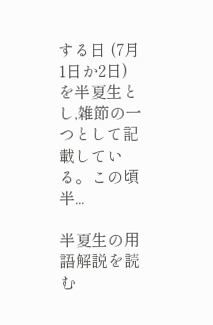する日 (7月1日か2日) を半夏生とし,雑節の一つとして記載している。この頃半...

半夏生の用語解説を読む